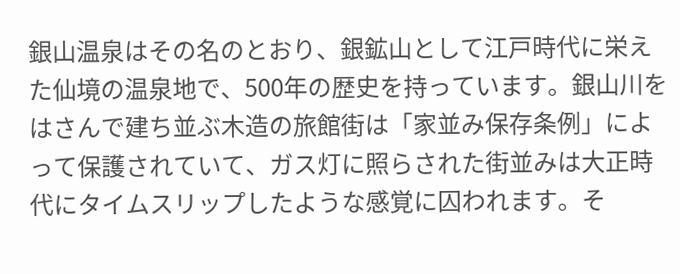銀山温泉はその名のとおり、銀鉱山として江戸時代に栄えた仙境の温泉地で、500年の歴史を持っています。銀山川をはさんで建ち並ぶ木造の旅館街は「家並み保存条例」によって保護されていて、ガス灯に照らされた街並みは大正時代にタイムスリップしたような感覚に囚われます。そ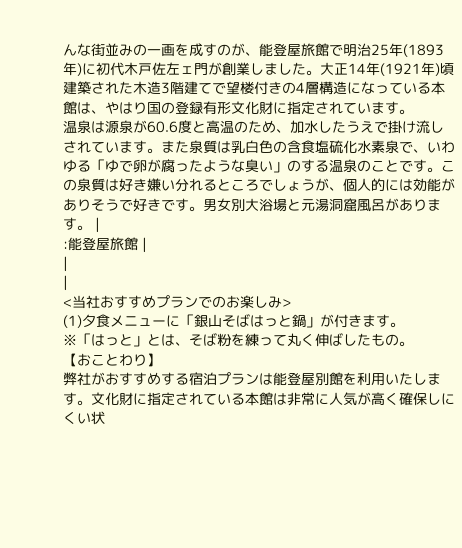んな街並みの一画を成すのが、能登屋旅館で明治25年(1893年)に初代木戸佐左ェ門が創業しました。大正14年(1921年)頃建築された木造3階建てで望楼付きの4層構造になっている本館は、やはり国の登録有形文化財に指定されています。
温泉は源泉が60.6度と高温のため、加水したうえで掛け流しされています。また泉質は乳白色の含食塩硫化水素泉で、いわゆる「ゆで卵が腐ったような臭い」のする温泉のことです。この泉質は好き嫌い分れるところでしょうが、個人的には効能がありそうで好きです。男女別大浴場と元湯洞窟風呂があります。 |
:能登屋旅館 |
|
|
<当社おすすめプランでのお楽しみ>
(1)夕食メニューに「銀山そばはっと鍋」が付きます。
※「はっと」とは、そば粉を練って丸く伸ばしたもの。
【おことわり】
弊社がおすすめする宿泊プランは能登屋別館を利用いたします。文化財に指定されている本館は非常に人気が高く確保しにくい状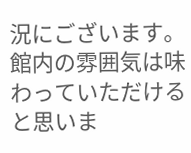況にございます。館内の雰囲気は味わっていただけると思いま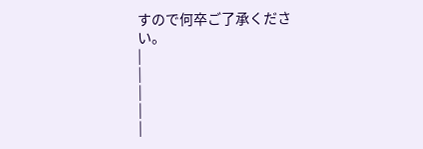すので何卒ご了承ください。
|
|
|
|
|